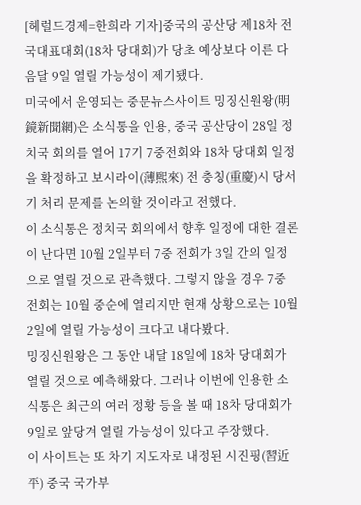[헤럴드경제=한희라 기자]중국의 공산당 제18차 전국대표대회(18차 당대회)가 당초 예상보다 이른 다음달 9일 열릴 가능성이 제기됐다.
미국에서 운영되는 중문뉴스사이트 밍징신원왕(明鏡新聞網)은 소식통을 인용, 중국 공산당이 28일 정치국 회의를 열어 17기 7중전회와 18차 당대회 일정을 확정하고 보시라이(薄熙來) 전 충칭(重慶)시 당서기 처리 문제를 논의할 것이라고 전했다.
이 소식통은 정치국 회의에서 향후 일정에 대한 결론이 난다면 10월 2일부터 7중 전회가 3일 간의 일정으로 열릴 것으로 관측했다. 그렇지 않을 경우 7중 전회는 10월 중순에 열리지만 현재 상황으로는 10월2일에 열릴 가능성이 크다고 내다봤다.
밍징신원왕은 그 동안 내달 18일에 18차 당대회가 열릴 것으로 예측해왔다. 그러나 이번에 인용한 소식통은 최근의 여러 정황 등을 볼 때 18차 당대회가 9일로 앞당겨 열릴 가능성이 있다고 주장했다.
이 사이트는 또 차기 지도자로 내정된 시진핑(習近平) 중국 국가부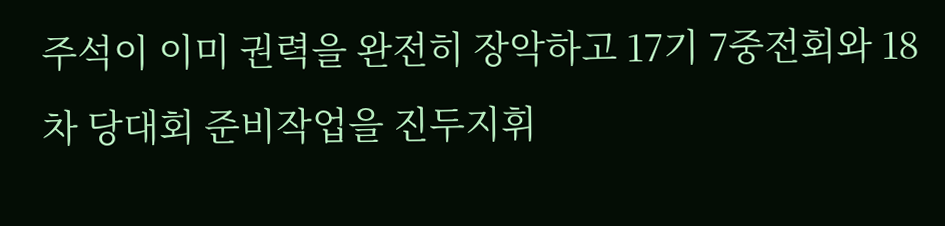주석이 이미 권력을 완전히 장악하고 17기 7중전회와 18차 당대회 준비작업을 진두지휘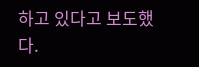하고 있다고 보도했다.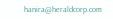hanira@heraldcorp.com